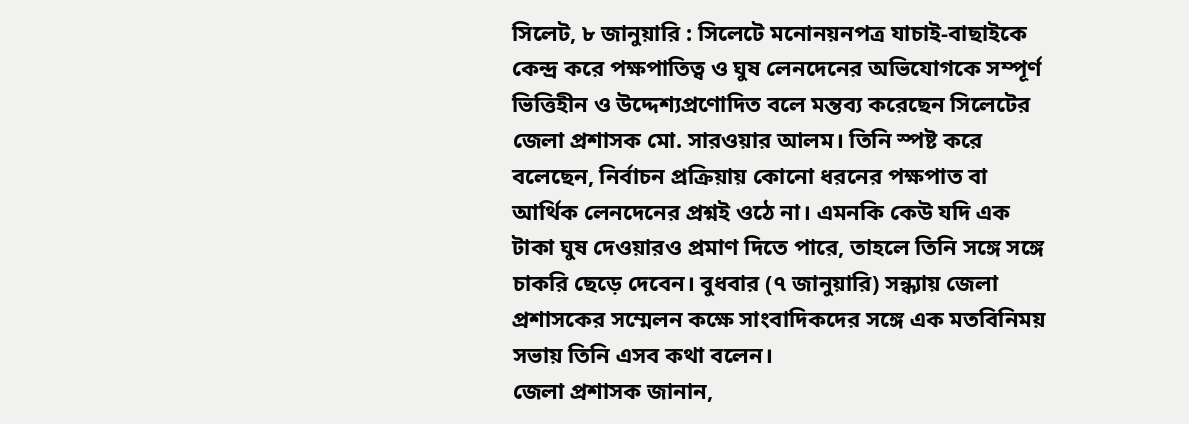সিলেট, ৮ জানুয়ারি : সিলেটে মনোনয়নপত্র যাচাই-বাছাইকে কেন্দ্র করে পক্ষপাতিত্ব ও ঘুষ লেনদেনের অভিযোগকে সম্পূর্ণ ভিত্তিহীন ও উদ্দেশ্যপ্রণোদিত বলে মন্তব্য করেছেন সিলেটের জেলা প্রশাসক মো. সারওয়ার আলম। তিনি স্পষ্ট করে বলেছেন, নির্বাচন প্রক্রিয়ায় কোনো ধরনের পক্ষপাত বা আর্থিক লেনদেনের প্রশ্নই ওঠে না। এমনকি কেউ যদি এক টাকা ঘুষ দেওয়ারও প্রমাণ দিতে পারে, তাহলে তিনি সঙ্গে সঙ্গে চাকরি ছেড়ে দেবেন। বুধবার (৭ জানুয়ারি) সন্ধ্যায় জেলা প্রশাসকের সম্মেলন কক্ষে সাংবাদিকদের সঙ্গে এক মতবিনিময় সভায় তিনি এসব কথা বলেন।
জেলা প্রশাসক জানান,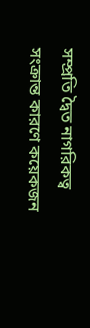সম্প্রতি দ্বৈত নাগরিকত্ব সংক্রান্ত কারণে কয়েকজন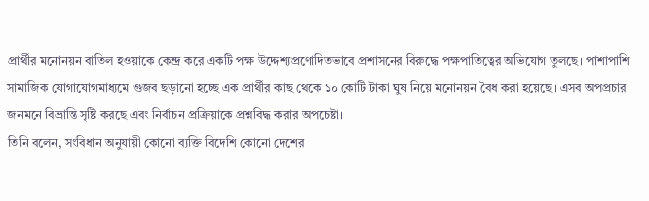প্রার্থীর মনোনয়ন বাতিল হওয়াকে কেন্দ্র করে একটি পক্ষ উদ্দেশ্যপ্রণোদিতভাবে প্রশাসনের বিরুদ্ধে পক্ষপাতিত্বের অভিযোগ তুলছে। পাশাপাশি সামাজিক যোগাযোগমাধ্যমে গুজব ছড়ানো হচ্ছে এক প্রার্থীর কাছ থেকে ১০ কোটি টাকা ঘুষ নিয়ে মনোনয়ন বৈধ করা হয়েছে। এসব অপপ্রচার জনমনে বিভ্রান্তি সৃষ্টি করছে এবং নির্বাচন প্রক্রিয়াকে প্রশ্নবিদ্ধ করার অপচেষ্টা।
তিনি বলেন, সংবিধান অনুযায়ী কোনো ব্যক্তি বিদেশি কোনো দেশের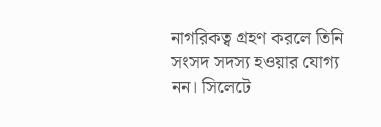নাগরিকত্ব গ্রহণ করলে তিনি সংসদ সদস্য হওয়ার যোগ্য নন। সিলেটে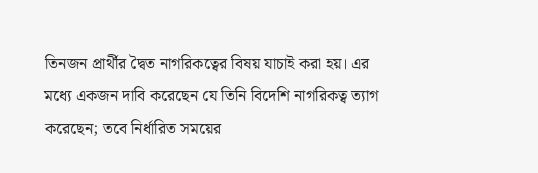তিনজন প্রার্থীর দ্বৈত নাগরিকত্বের বিষয় যাচাই করা হয়। এর মধ্যে একজন দাবি করেছেন যে তিনি বিদেশি নাগরিকত্ব ত্যাগ করেছেন; তবে নির্ধারিত সময়ের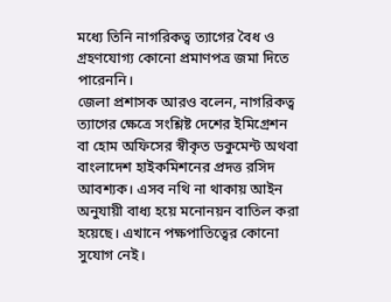মধ্যে তিনি নাগরিকত্ব ত্যাগের বৈধ ও গ্রহণযোগ্য কোনো প্রমাণপত্র জমা দিতে পারেননি।
জেলা প্রশাসক আরও বলেন, নাগরিকত্ব ত্যাগের ক্ষেত্রে সংশ্লিষ্ট দেশের ইমিগ্রেশন বা হোম অফিসের স্বীকৃত ডকুমেন্ট অথবা বাংলাদেশ হাইকমিশনের প্রদত্ত রসিদ আবশ্যক। এসব নথি না থাকায় আইন অনুযায়ী বাধ্য হয়ে মনোনয়ন বাতিল করা হয়েছে। এখানে পক্ষপাতিত্বের কোনো সুযোগ নেই।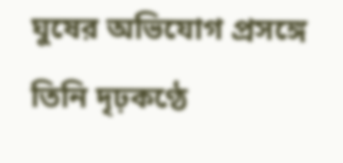ঘুষের অভিযোগ প্রসঙ্গে তিনি দৃঢ়কণ্ঠে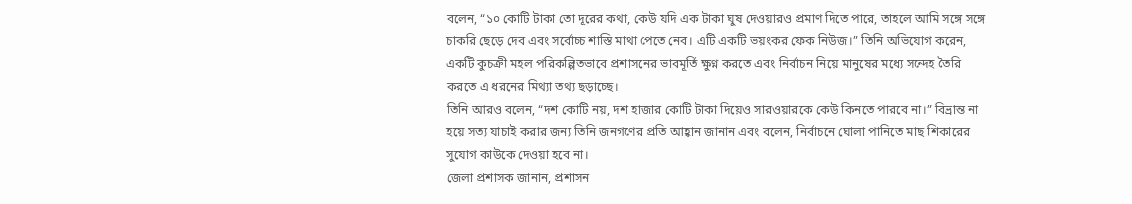বলেন, “১০ কোটি টাকা তো দূরের কথা, কেউ যদি এক টাকা ঘুষ দেওয়ারও প্রমাণ দিতে পারে, তাহলে আমি সঙ্গে সঙ্গে চাকরি ছেড়ে দেব এবং সর্বোচ্চ শাস্তি মাথা পেতে নেব। এটি একটি ভয়ংকর ফেক নিউজ।” তিনি অভিযোগ করেন, একটি কুচক্রী মহল পরিকল্পিতভাবে প্রশাসনের ভাবমূর্তি ক্ষুণ্ন করতে এবং নির্বাচন নিয়ে মানুষের মধ্যে সন্দেহ তৈরি করতে এ ধরনের মিথ্যা তথ্য ছড়াচ্ছে।
তিনি আরও বলেন, “দশ কোটি নয়, দশ হাজার কোটি টাকা দিয়েও সারওয়ারকে কেউ কিনতে পারবে না।” বিভ্রান্ত না হয়ে সত্য যাচাই করার জন্য তিনি জনগণের প্রতি আহ্বান জানান এবং বলেন, নির্বাচনে ঘোলা পানিতে মাছ শিকারের সুযোগ কাউকে দেওয়া হবে না।
জেলা প্রশাসক জানান, প্রশাসন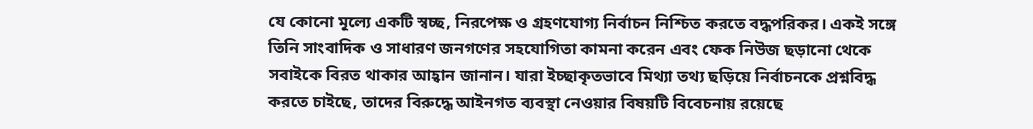যে কোনো মূল্যে একটি স্বচ্ছ, নিরপেক্ষ ও গ্রহণযোগ্য নির্বাচন নিশ্চিত করতে বদ্ধপরিকর। একই সঙ্গে তিনি সাংবাদিক ও সাধারণ জনগণের সহযোগিতা কামনা করেন এবং ফেক নিউজ ছড়ানো থেকে সবাইকে বিরত থাকার আহ্বান জানান। যারা ইচ্ছাকৃতভাবে মিথ্যা তথ্য ছড়িয়ে নির্বাচনকে প্রশ্নবিদ্ধ করতে চাইছে, তাদের বিরুদ্ধে আইনগত ব্যবস্থা নেওয়ার বিষয়টি বিবেচনায় রয়েছে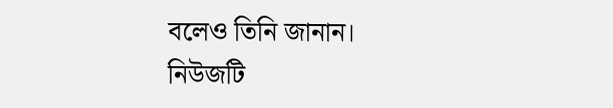বলেও তিনি জানান।
নিউজটি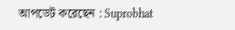আপডেট করেছেন : Suprobhat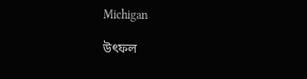Michigan

উৎফল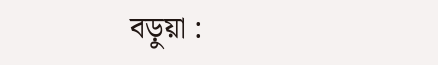বড়ুয়া :